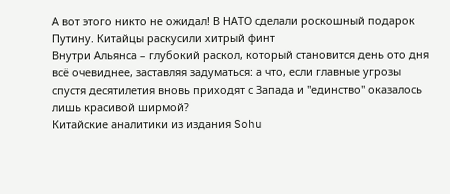А вот этого никто не ожидал! В НАТО сделали роскошный подарок Путину. Китайцы раскусили хитрый финт
Внутри Альянса – глубокий раскол, который становится день ото дня всё очевиднее, заставляя задуматься: а что, если главные угрозы спустя десятилетия вновь приходят с Запада и "единство" оказалось лишь красивой ширмой?
Китайские аналитики из издания Sohu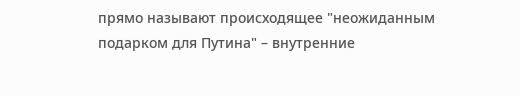прямо называют происходящее "неожиданным подарком для Путина" – внутренние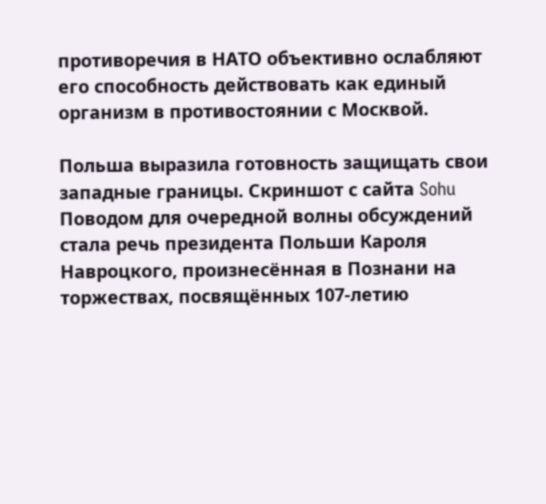противоречия в НАТО объективно ослабляют его способность действовать как единый организм в противостоянии с Москвой.

Польша выразила готовность защищать свои западные границы. Скриншот с сайта Sohu
Поводом для очередной волны обсуждений стала речь президента Польши Кароля Навроцкого, произнесённая в Познани на торжествах, посвящённых 107-летию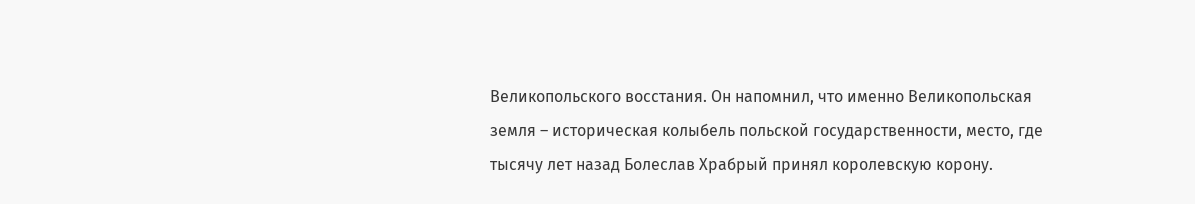Великопольского восстания. Он напомнил, что именно Великопольская земля – историческая колыбель польской государственности, место, где тысячу лет назад Болеслав Храбрый принял королевскую корону.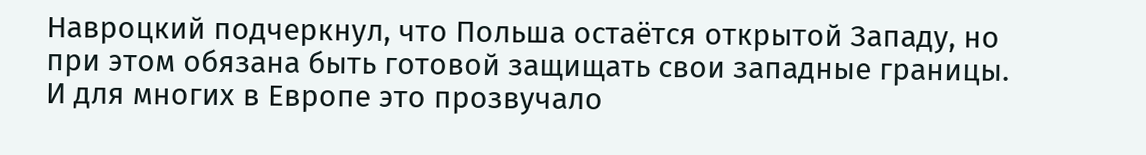Навроцкий подчеркнул, что Польша остаётся открытой Западу, но при этом обязана быть готовой защищать свои западные границы. И для многих в Европе это прозвучало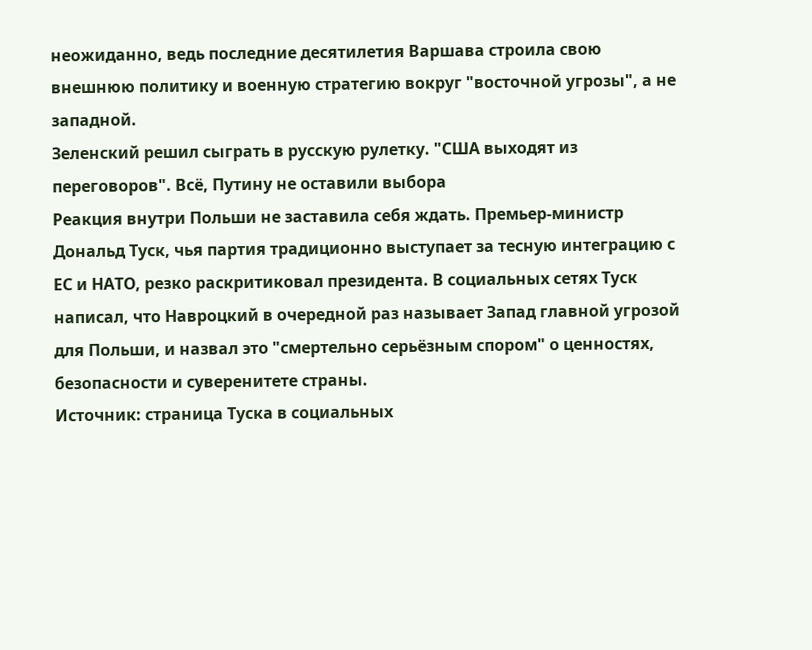неожиданно, ведь последние десятилетия Варшава строила свою внешнюю политику и военную стратегию вокруг "восточной угрозы", а не западной.
Зеленский решил сыграть в русскую рулетку. "США выходят из переговоров". Всё, Путину не оставили выбора
Реакция внутри Польши не заставила себя ждать. Премьер-министр Дональд Туск, чья партия традиционно выступает за тесную интеграцию с ЕС и НАТО, резко раскритиковал президента. В социальных сетях Туск написал, что Навроцкий в очередной раз называет Запад главной угрозой для Польши, и назвал это "смертельно серьёзным спором" о ценностях, безопасности и суверенитете страны.
Источник: страница Туска в социальных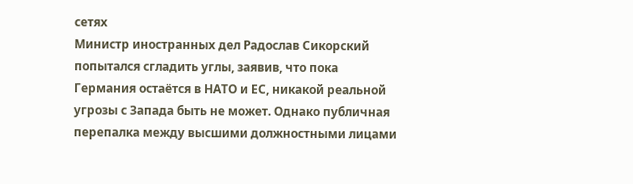сетях
Министр иностранных дел Радослав Сикорский попытался сгладить углы, заявив, что пока Германия остаётся в НАТО и ЕС, никакой реальной угрозы с Запада быть не может. Однако публичная перепалка между высшими должностными лицами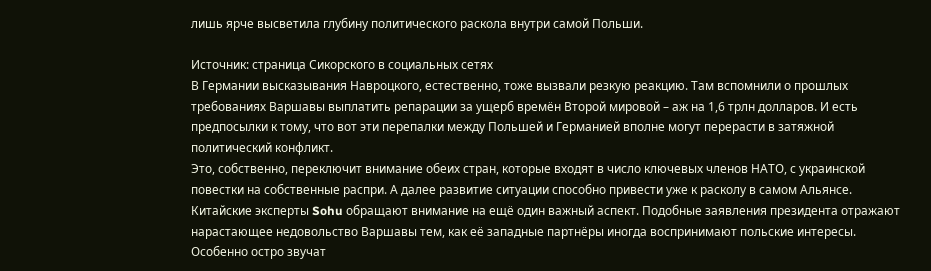лишь ярче высветила глубину политического раскола внутри самой Польши.

Источник: страница Сикорского в социальных сетях
В Германии высказывания Навроцкого, естественно, тоже вызвали резкую реакцию. Там вспомнили о прошлых требованиях Варшавы выплатить репарации за ущерб времён Второй мировой – аж на 1,6 трлн долларов. И есть предпосылки к тому, что вот эти перепалки между Польшей и Германией вполне могут перерасти в затяжной политический конфликт.
Это, собственно, переключит внимание обеих стран, которые входят в число ключевых членов НАТО, с украинской повестки на собственные распри. А далее развитие ситуации способно привести уже к расколу в самом Альянсе.
Китайские эксперты Sohu обращают внимание на ещё один важный аспект. Подобные заявления президента отражают нарастающее недовольство Варшавы тем, как её западные партнёры иногда воспринимают польские интересы. Особенно остро звучат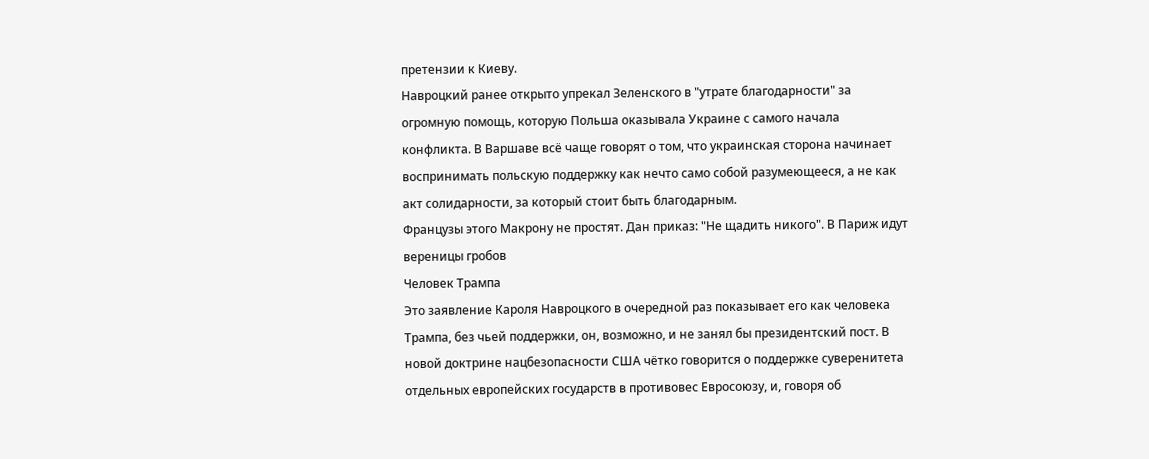претензии к Киеву.
Навроцкий ранее открыто упрекал Зеленского в "утрате благодарности" за огромную помощь, которую Польша оказывала Украине с самого начала конфликта. В Варшаве всё чаще говорят о том, что украинская сторона начинает воспринимать польскую поддержку как нечто само собой разумеющееся, а не как акт солидарности, за который стоит быть благодарным.
Французы этого Макрону не простят. Дан приказ: "Не щадить никого". В Париж идут вереницы гробов
Человек Трампа
Это заявление Кароля Навроцкого в очередной раз показывает его как человека Трампа, без чьей поддержки, он, возможно, и не занял бы президентский пост. В новой доктрине нацбезопасности США чётко говорится о поддержке суверенитета отдельных европейских государств в противовес Евросоюзу, и, говоря об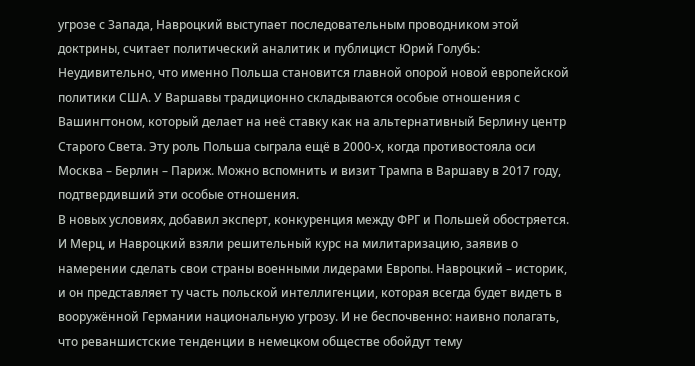угрозе с Запада, Навроцкий выступает последовательным проводником этой доктрины, считает политический аналитик и публицист Юрий Голубь:
Неудивительно, что именно Польша становится главной опорой новой европейской политики США. У Варшавы традиционно складываются особые отношения с Вашингтоном, который делает на неё ставку как на альтернативный Берлину центр Старого Света. Эту роль Польша сыграла ещё в 2000-х, когда противостояла оси Москва – Берлин – Париж. Можно вспомнить и визит Трампа в Варшаву в 2017 году, подтвердивший эти особые отношения.
В новых условиях, добавил эксперт, конкуренция между ФРГ и Польшей обостряется. И Мерц, и Навроцкий взяли решительный курс на милитаризацию, заявив о намерении сделать свои страны военными лидерами Европы. Навроцкий – историк, и он представляет ту часть польской интеллигенции, которая всегда будет видеть в вооружённой Германии национальную угрозу. И не беспочвенно: наивно полагать, что реваншистские тенденции в немецком обществе обойдут тему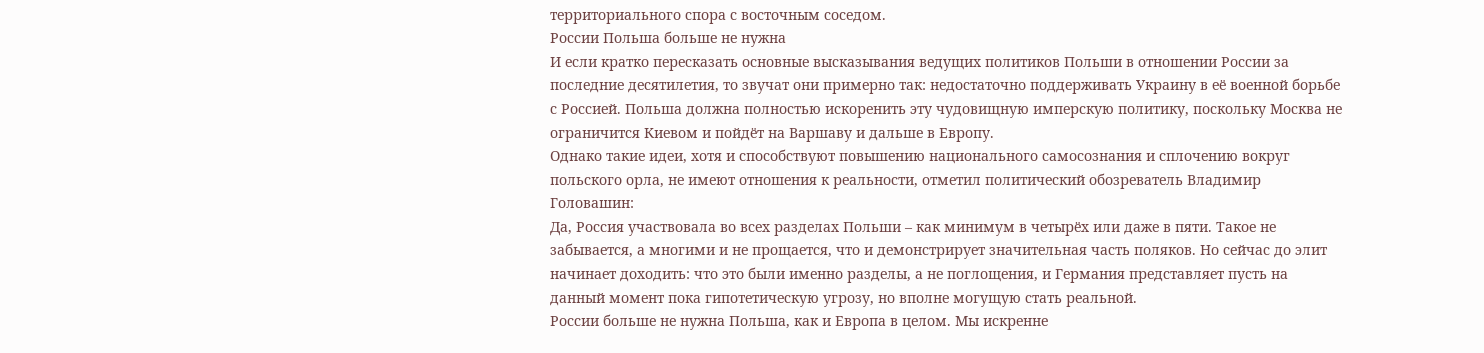территориального спора с восточным соседом.
России Польша больше не нужна
И если кратко пересказать основные высказывания ведущих политиков Польши в отношении России за последние десятилетия, то звучат они примерно так: недостаточно поддерживать Украину в её военной борьбе с Россией. Польша должна полностью искоренить эту чудовищную имперскую политику, поскольку Москва не ограничится Киевом и пойдёт на Варшаву и дальше в Европу.
Однако такие идеи, хотя и способствуют повышению национального самосознания и сплочению вокруг польского орла, не имеют отношения к реальности, отметил политический обозреватель Владимир Головашин:
Да, Россия участвовала во всех разделах Польши – как минимум в четырёх или даже в пяти. Такое не забывается, а многими и не прощается, что и демонстрирует значительная часть поляков. Но сейчас до элит начинает доходить: что это были именно разделы, а не поглощения, и Германия представляет пусть на данный момент пока гипотетическую угрозу, но вполне могущую стать реальной.
России больше не нужна Польша, как и Европа в целом. Мы искренне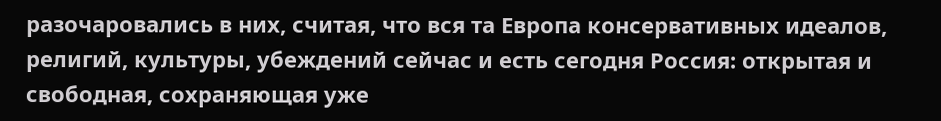разочаровались в них, считая, что вся та Европа консервативных идеалов, религий, культуры, убеждений сейчас и есть сегодня Россия: открытая и свободная, сохраняющая уже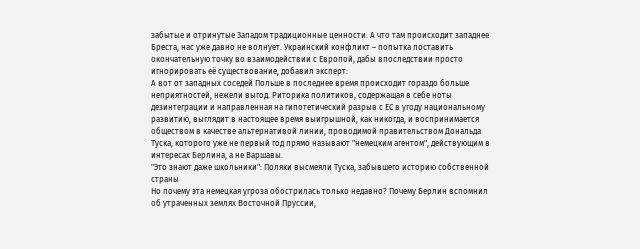забытые и отринутые Западом традиционные ценности. А что там происходит западнее Бреста, нас уже давно не волнует. Украинский конфликт – попытка поставить окончательную точку во взаимодействии с Европой, дабы впоследствии просто игнорировать её существование, добавил эксперт:
А вот от западных соседей Польше в последнее время происходит гораздо больше неприятностей, нежели выгод. Риторика политиков, содержащая в себе ноты дезинтеграции и направленная на гипотетический разрыв с ЕС в угоду национальному развитию, выглядит в настоящее время выигрышной, как никогда, и воспринимается обществом в качестве альтернативой линии, проводимой правительством Дональда Туска, которого уже не первый год прямо называют "немецким агентом", действующим в интересах Берлина, а не Варшавы.
"Это знают даже школьники": Поляки высмеяли Туска, забывшего историю собственной страны
Но почему эта немецкая угроза обострилась только недавно? Почему Берлин вспомнил об утраченных землях Восточной Пруссии,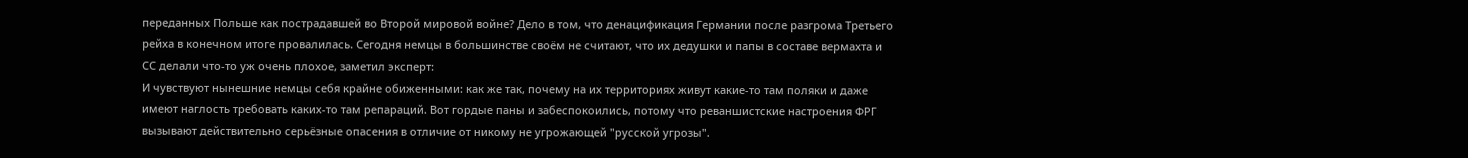переданных Польше как пострадавшей во Второй мировой войне? Дело в том, что денацификация Германии после разгрома Третьего рейха в конечном итоге провалилась. Сегодня немцы в большинстве своём не считают, что их дедушки и папы в составе вермахта и СС делали что-то уж очень плохое, заметил эксперт:
И чувствуют нынешние немцы себя крайне обиженными: как же так, почему на их территориях живут какие-то там поляки и даже имеют наглость требовать каких-то там репараций. Вот гордые паны и забеспокоились, потому что реваншистские настроения ФРГ вызывают действительно серьёзные опасения в отличие от никому не угрожающей "русской угрозы".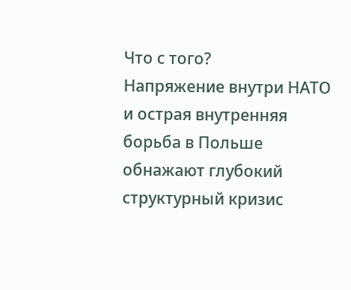Что с того?
Напряжение внутри НАТО и острая внутренняя борьба в Польше обнажают глубокий структурный кризис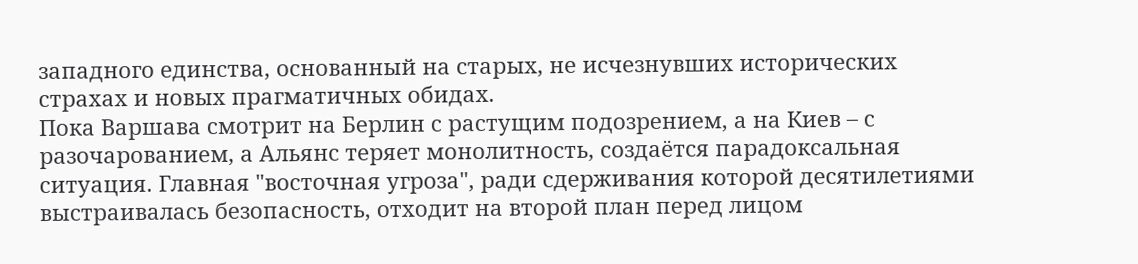западного единства, основанный на старых, не исчезнувших исторических страхах и новых прагматичных обидах.
Пока Варшава смотрит на Берлин с растущим подозрением, а на Киев – с разочарованием, а Альянс теряет монолитность, создаётся парадоксальная ситуация. Главная "восточная угроза", ради сдерживания которой десятилетиями выстраивалась безопасность, отходит на второй план перед лицом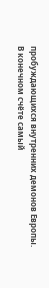пробуждающихся внутренних демонов Европы.
В конечном счёте самый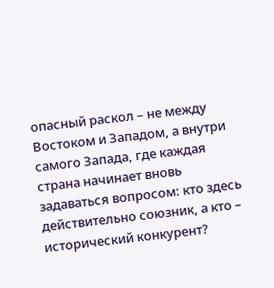опасный раскол – не между Востоком и Западом, а внутри самого Запада, где каждая страна начинает вновь задаваться вопросом: кто здесь действительно союзник, а кто – исторический конкурент?